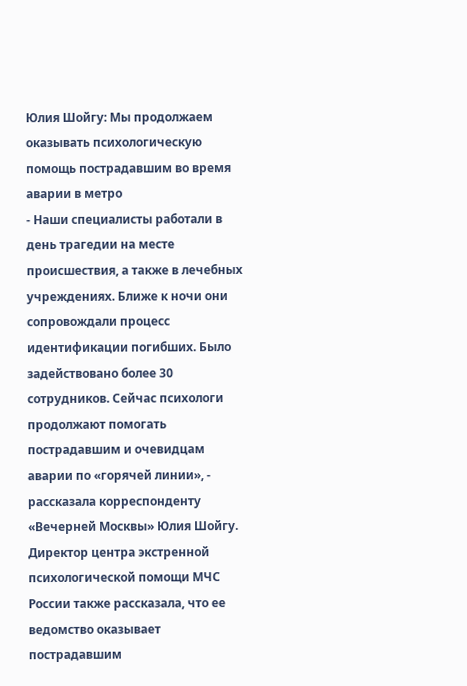Юлия Шойгу: Мы продолжаем оказывать психологическую помощь пострадавшим во время аварии в метро
- Наши специалисты работали в день трагедии на месте происшествия, а также в лечебных учреждениях. Ближе к ночи они сопровождали процесс идентификации погибших. Было задействовано более 30 сотрудников. Сейчас психологи продолжают помогать пострадавшим и очевидцам аварии по «горячей линии», - рассказала корреспонденту «Вечерней Москвы» Юлия Шойгу.
Директор центра экстренной психологической помощи МЧС России также рассказала, что ее ведомство оказывает пострадавшим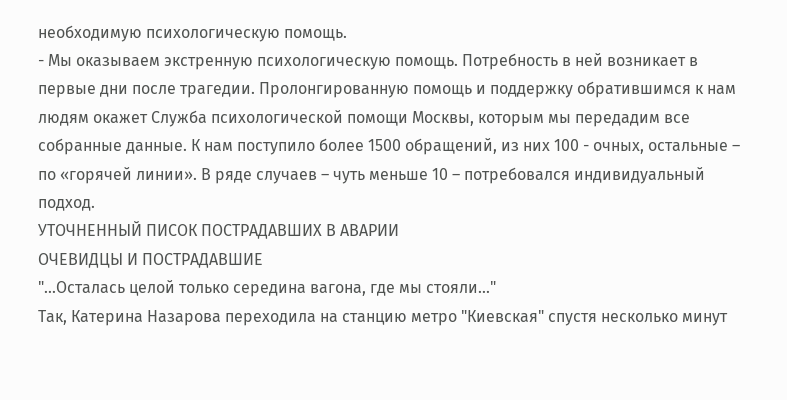необходимую психологическую помощь.
- Мы оказываем экстренную психологическую помощь. Потребность в ней возникает в первые дни после трагедии. Пролонгированную помощь и поддержку обратившимся к нам людям окажет Служба психологической помощи Москвы, которым мы передадим все собранные данные. К нам поступило более 1500 обращений, из них 100 - очных, остальные – по «горячей линии». В ряде случаев – чуть меньше 10 – потребовался индивидуальный подход.
УТОЧНЕННЫЙ ПИСОК ПОСТРАДАВШИХ В АВАРИИ
ОЧЕВИДЦЫ И ПОСТРАДАВШИЕ
"...Осталась целой только середина вагона, где мы стояли..."
Так, Катерина Назарова переходила на станцию метро "Киевская" спустя несколько минут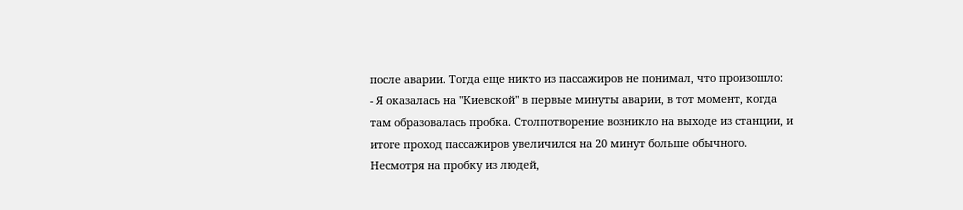после аварии. Тогда еще никто из пассажиров не понимал, что произошло:
- Я оказалась на "Киевской" в первые минуты аварии, в тот момент, когда там образовалась пробка. Столпотворение возникло на выходе из станции, и итоге проход пассажиров увеличился на 20 минут больше обычного. Несмотря на пробку из людей,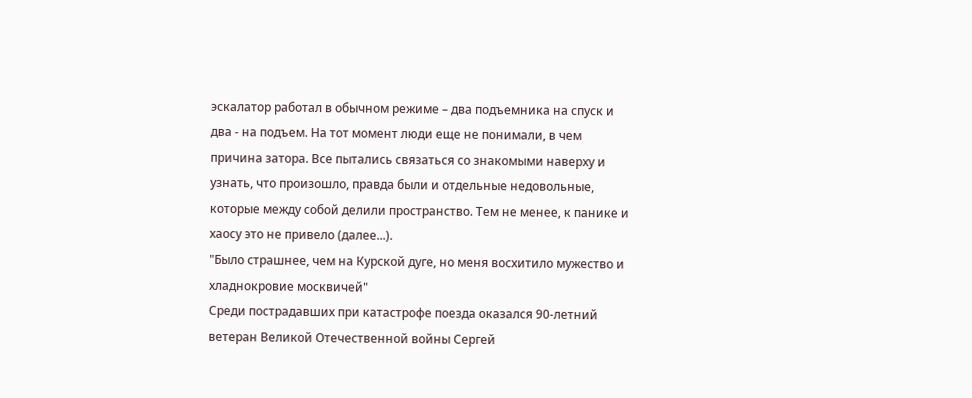эскалатор работал в обычном режиме – два подъемника на спуск и два - на подъем. На тот момент люди еще не понимали, в чем причина затора. Все пытались связаться со знакомыми наверху и узнать, что произошло, правда были и отдельные недовольные, которые между собой делили пространство. Тем не менее, к панике и хаосу это не привело (далее...).
"Было страшнее, чем на Курской дуге, но меня восхитило мужество и хладнокровие москвичей"
Среди пострадавших при катастрофе поезда оказался 90-летний ветеран Великой Отечественной войны Сергей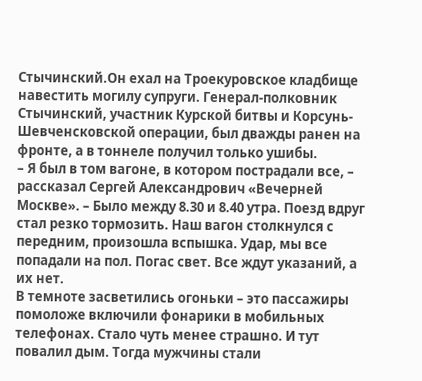Стычинский.Он ехал на Троекуровское кладбище навестить могилу супруги. Генерал-полковник Стычинский, участник Курской битвы и Корсунь-Шевченсковской операции, был дважды ранен на фронте, а в тоннеле получил только ушибы.
– Я был в том вагоне, в котором пострадали все, – рассказал Сергей Александрович «Вечерней Москве». – Было между 8.30 и 8.40 утра. Поезд вдруг стал резко тормозить. Наш вагон столкнулся с передним, произошла вспышка. Удар, мы все попадали на пол. Погас свет. Все ждут указаний, а их нет.
В темноте засветились огоньки – это пассажиры помоложе включили фонарики в мобильных телефонах. Стало чуть менее страшно. И тут повалил дым. Тогда мужчины стали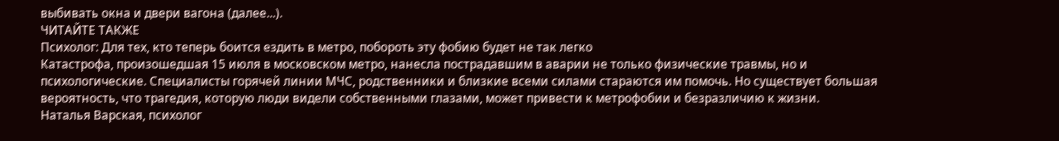выбивать окна и двери вагона (далее...).
ЧИТАЙТЕ ТАКЖЕ
Психолог: Для тех, кто теперь боится ездить в метро, побороть эту фобию будет не так легко
Катастрофа, произошедшая 15 июля в московском метро, нанесла пострадавшим в аварии не только физические травмы, но и психологические. Специалисты горячей линии МЧС, родственники и близкие всеми силами стараются им помочь. Но существует большая вероятность, что трагедия, которую люди видели собственными глазами, может привести к метрофобии и безразличию к жизни.
Наталья Варская, психолог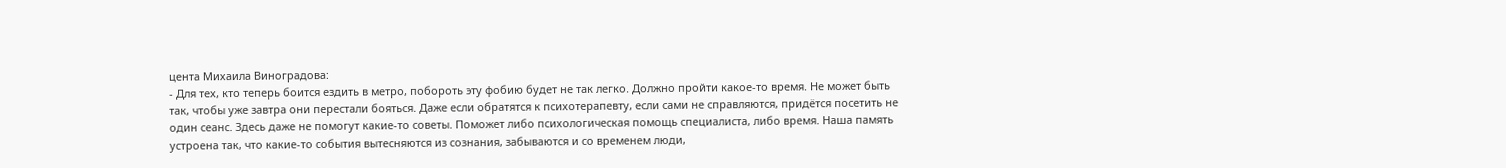цента Михаила Виноградова:
- Для тех, кто теперь боится ездить в метро, побороть эту фобию будет не так легко. Должно пройти какое-то время. Не может быть так, чтобы уже завтра они перестали бояться. Даже если обратятся к психотерапевту, если сами не справляются, придётся посетить не один сеанс. Здесь даже не помогут какие-то советы. Поможет либо психологическая помощь специалиста, либо время. Наша память устроена так, что какие-то события вытесняются из сознания, забываются и со временем люди,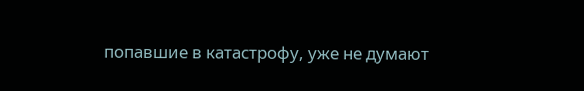попавшие в катастрофу, уже не думают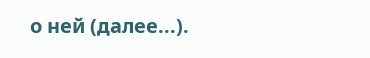о ней (далее...).